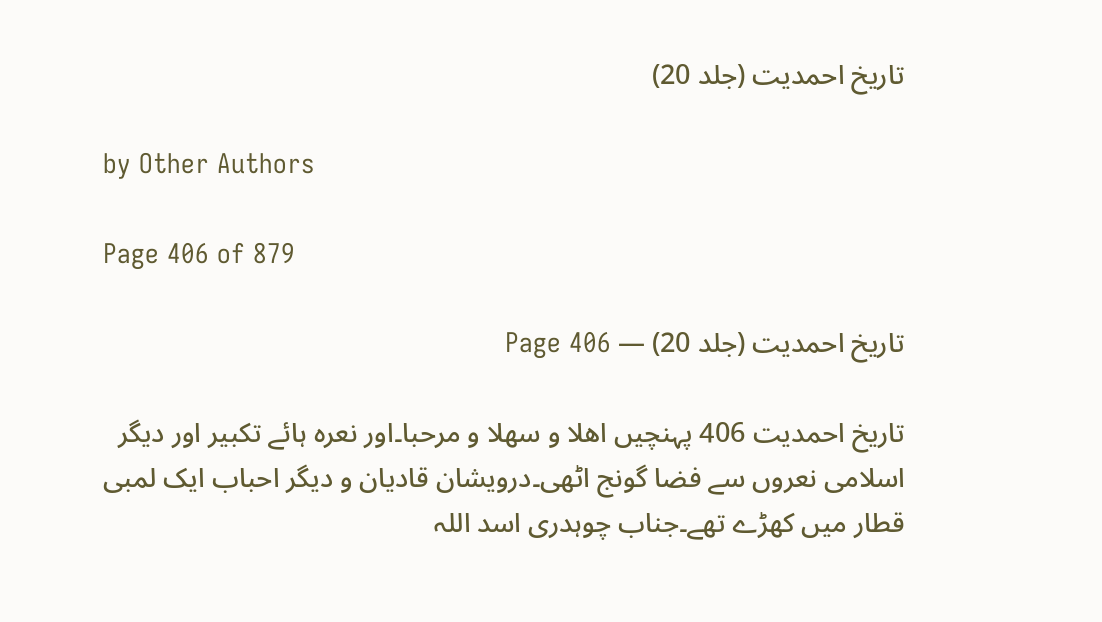تاریخ احمدیت (جلد 20)

by Other Authors

Page 406 of 879

تاریخ احمدیت (جلد 20) — Page 406

تاریخ احمدیت 406 پہنچیں اھلا و سهلا و مرحبا۔اور نعرہ ہائے تکبیر اور دیگر اسلامی نعروں سے فضا گونج اٹھی۔درویشان قادیان و دیگر احباب ایک لمبی قطار میں کھڑے تھے۔جناب چوہدری اسد اللہ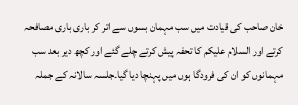خان صاحب کی قیادت میں سب مہمان بسوں سے اتر کر باری باری مصافحہ کرتے اور السلام علیکم کا تحفہ پیش کرتے چلے گئے اور کچھ دیر بعد سب مہمانوں کو ان کی فرودگا ہوں میں پہنچا دیا گیا۔جلسہ سالانہ کے جملہ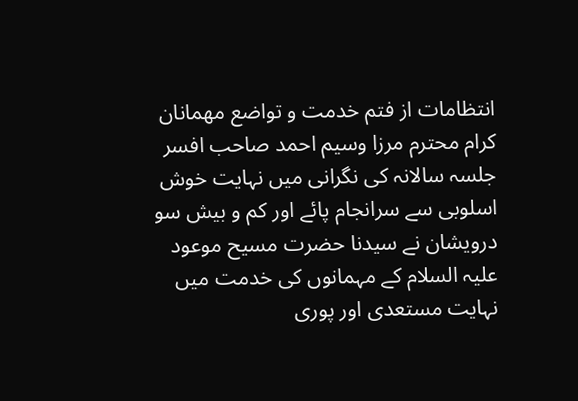انتظامات از فتم خدمت و تواضع مهمانان کرام محترم مرزا وسیم احمد صاحب افسر جلسہ سالانہ کی نگرانی میں نہایت خوش اسلوبی سے سرانجام پائے اور کم و بیش سو درویشان نے سیدنا حضرت مسیح موعود علیہ السلام کے مہمانوں کی خدمت میں نہایت مستعدی اور پوری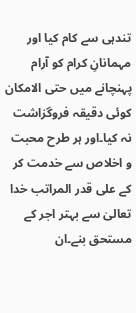تندہی سے کام کیا اور مہمانانِ کرام کو آرام پہنچانے میں حتی الامکان کوئی دقیقہ فروگزاشت نہ کیا۔اور ہر طرح محبت و اخلاص سے خدمت کر کے علی قدر المراتب خدا تعالیٰ سے بہتر اجر کے مستحق بنے۔ان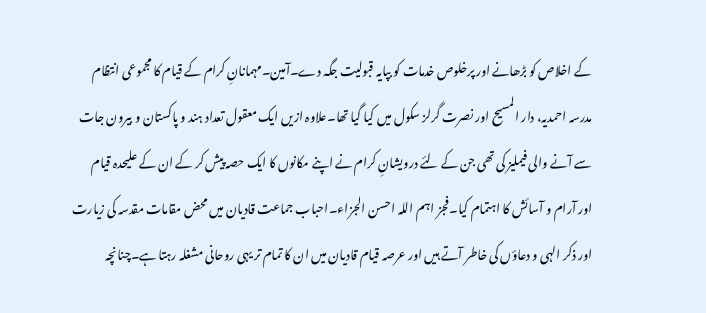کے اخلاص کو بڑھانے اور پرخلوص خدمات کو بپایہ قبولیت جگہ دے۔آمین۔مہمانانِ کرام کے قیام کا مجموعی انتظام مدرسہ احمدیہ، دار المسیح اور نصرت گرلز سکول میں کیا گیا تھا۔علاوہ ازیں ایک معقول تعداد ہند و پاکستان و بیرون جات سے آنے والی فیملیز کی تھی جن کے لئے درویشانِ کرام نے اپنے مکانوں کا ایک حصہ پیش کر کے ان کے علیحدہ قیام اور آرام و آسائش کا اہتمام کیا۔فجز اہم اللہ احسن الجزاء۔احباب جماعت قادیان میں محض مقامات مقدسہ کی زیارت اور ذکر الہی و دعاؤں کی خاطر آتے ہیں اور عرصہ قیام قادیان میں ان کا تمام تر یہی روحانی مشغلہ رہتا ہے۔چنانچہ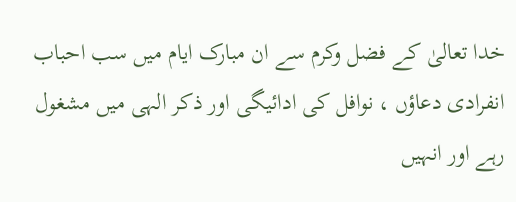خدا تعالیٰ کے فضل وکرم سے ان مبارک ایام میں سب احباب انفرادی دعاؤں ، نوافل کی ادائیگی اور ذکر الہی میں مشغول رہے اور انہیں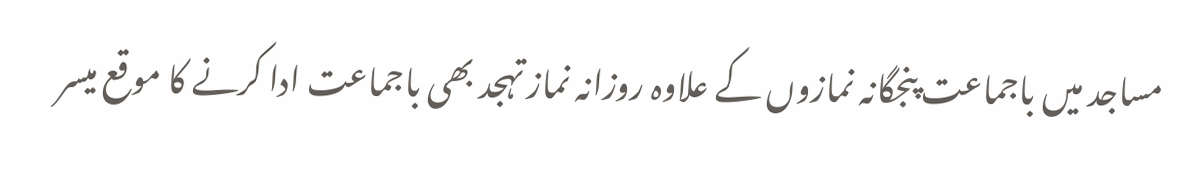مساجد میں باجماعت پنجگانہ نمازوں کے علاوہ روزانہ نماز تہجد بھی باجماعت ادا کرنے کا موقع میسر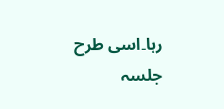رہا۔اسی طرح جلسہ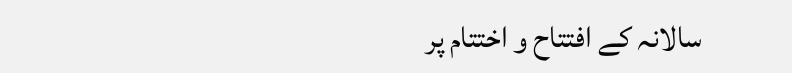سالانہ کے افتتاح و اختتام پر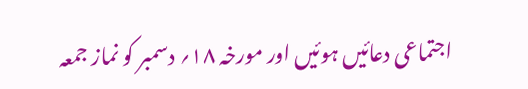اجتماعی دعائیں ہوئیں اور مورخہ ۱۸؍ دسمبر کو نماز جمعہ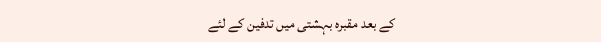کے بعد مقبرہ بہشتی میں تدفین کے لئے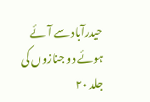حیدرآباد سے آئے ہوئے دو جنازوں کی جلد ۲۰